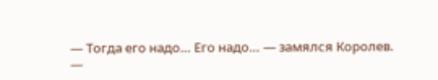— Тогда его надо… Его надо… — замялся Королев.
—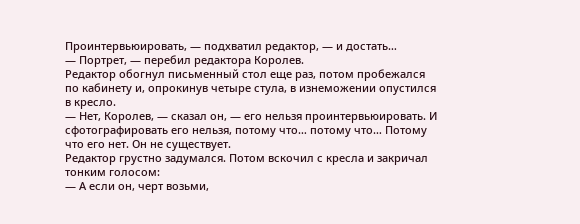Проинтервьюировать, — подхватил редактор, — и достать…
— Портрет, — перебил редактора Королев.
Редактор обогнул письменный стол еще раз, потом пробежался по кабинету и, опрокинув четыре стула, в изнеможении опустился в кресло.
— Нет, Королев, — сказал он, — его нельзя проинтервьюировать. И сфотографировать его нельзя, потому что… потому что… Потому что его нет. Он не существует.
Редактор грустно задумался. Потом вскочил с кресла и закричал тонким голосом:
— А если он, черт возьми,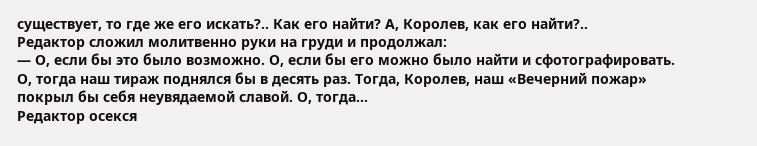существует, то где же его искать?.. Как его найти? А, Королев, как его найти?..
Редактор сложил молитвенно руки на груди и продолжал:
— О, если бы это было возможно. О, если бы его можно было найти и сфотографировать. О, тогда наш тираж поднялся бы в десять раз. Тогда, Королев, наш «Вечерний пожар» покрыл бы себя неувядаемой славой. О, тогда…
Редактор осекся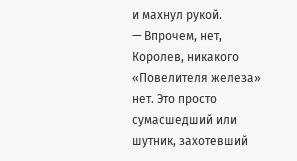и махнул рукой.
— Впрочем, нет, Королев, никакого «Повелителя железа» нет. Это просто сумасшедший или шутник, захотевший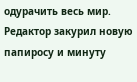одурачить весь мир.
Редактор закурил новую папиросу и минуту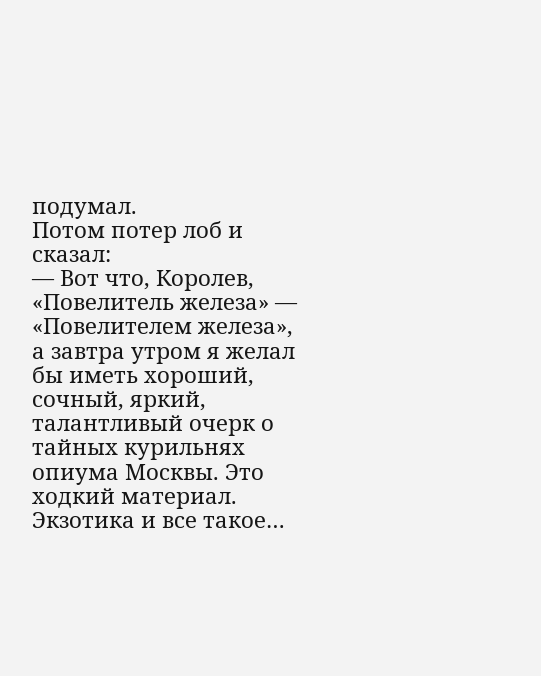подумал.
Потом потер лоб и сказал:
— Вот что, Королев, «Повелитель железа» — «Повелителем железа», а завтра утром я желал бы иметь хороший, сочный, яркий, талантливый очерк о тайных курильнях опиума Москвы. Это ходкий материал. Экзотика и все такое…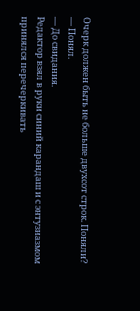Очерк должен быть не больше двухсот строк. Поняли?
— Понял.
— До свидания.
Редактор взял в руки синий карандаш и с энтузиазмом принялся перечеркивать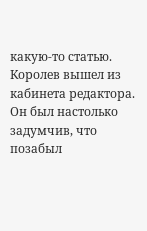какую-то статью.
Королев вышел из кабинета редактора.
Он был настолько задумчив, что позабыл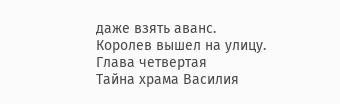даже взять аванс.
Королев вышел на улицу.
Глава четвертая
Тайна храма Василия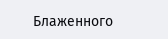Блаженного